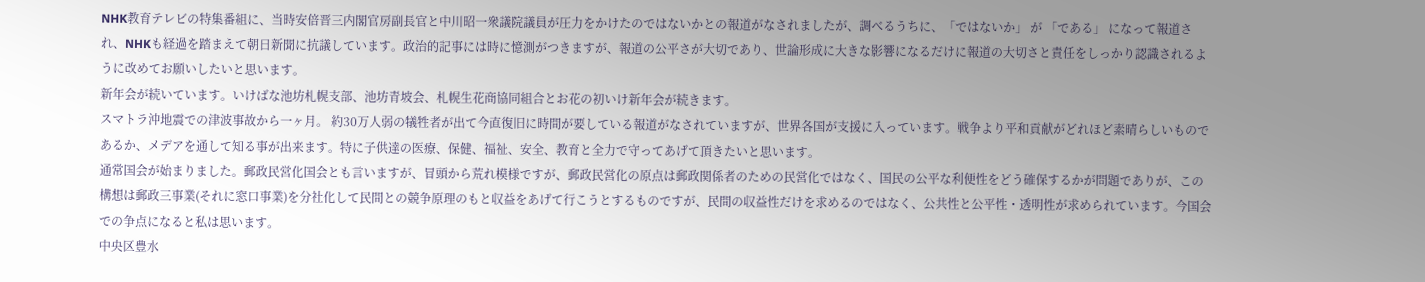NHK教育テレビの特集番組に、当時安倍晋三内閣官房副長官と中川昭一衆議院議員が圧力をかけたのではないかとの報道がなされましたが、調べるうちに、「ではないか」 が 「である」 になって報道され、NHKも経過を踏まえて朝日新聞に抗議しています。政治的記事には時に憶測がつきますが、報道の公平さが大切であり、世論形成に大きな影響になるだけに報道の大切さと責任をしっかり認識されるように改めてお願いしたいと思います。
新年会が続いています。いけばな池坊札幌支部、池坊青坡会、札幌生花商協同組合とお花の初いけ新年会が続きます。
スマトラ沖地震での津波事故から一ヶ月。 約30万人弱の犠牲者が出て今直復旧に時間が要している報道がなされていますが、世界各国が支援に入っています。戦争より平和貢献がどれほど素晴らしいものであるか、メデアを通して知る事が出来ます。特に子供達の医療、保健、福祉、安全、教育と全力で守ってあげて頂きたいと思います。
通常国会が始まりました。郵政民営化国会とも言いますが、冒頭から荒れ模様ですが、郵政民営化の原点は郵政関係者のための民営化ではなく、国民の公平な利便性をどう確保するかが問題でありが、この構想は郵政三事業(それに窓口事業)を分社化して民間との競争原理のもと収益をあげて行こうとするものですが、民間の収益性だけを求めるのではなく、公共性と公平性・透明性が求められています。今国会での争点になると私は思います。
中央区豊水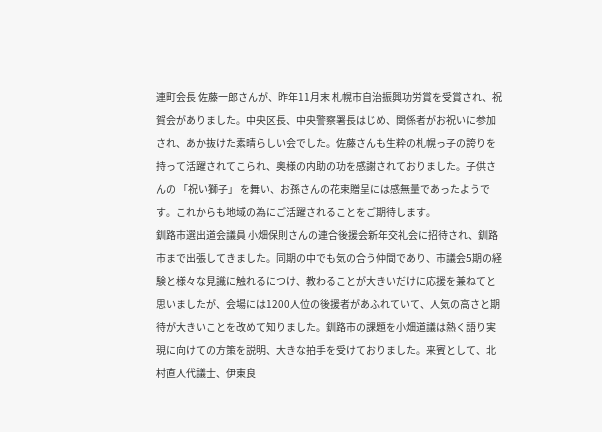連町会長 佐藤一郎さんが、昨年11月末 札幌市自治振興功労賞を受賞され、祝賀会がありました。中央区長、中央警察署長はじめ、関係者がお祝いに参加され、あか抜けた素晴らしい会でした。佐藤さんも生粋の札幌っ子の誇りを持って活躍されてこられ、奥様の内助の功を感謝されておりました。子供さんの 「祝い獅子」 を舞い、お孫さんの花束贈呈には感無量であったようです。これからも地域の為にご活躍されることをご期待します。
釧路市選出道会議員 小畑保則さんの連合後援会新年交礼会に招待され、釧路市まで出張してきました。同期の中でも気の合う仲間であり、市議会5期の経験と様々な見識に触れるにつけ、教わることが大きいだけに応援を兼ねてと思いましたが、会場には1200人位の後援者があふれていて、人気の高さと期待が大きいことを改めて知りました。釧路市の課題を小畑道議は熱く語り実現に向けての方策を説明、大きな拍手を受けておりました。来賓として、北村直人代議士、伊東良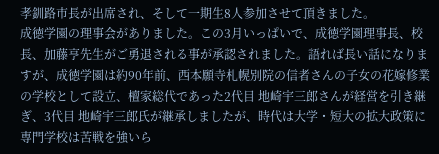孝釧路市長が出席され、そして一期生8人参加させて頂きました。
成徳学園の理事会がありました。この3月いっぱいで、成徳学園理事長、校長、加藤亨先生がご勇退される事が承認されました。語れば長い話になりますが、成徳学園は約90年前、西本願寺札幌別院の信者さんの子女の花嫁修業の学校として設立、檀家総代であった2代目 地崎宇三郎さんが経営を引き継ぎ、3代目 地崎宇三郎氏が継承しましたが、時代は大学・短大の拡大政策に専門学校は苦戦を強いら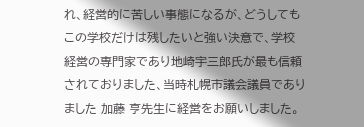れ、経営的に苦しい事態になるが、どうしてもこの学校だけは残したいと強い決意で、学校経営の専門家であり地崎宇三郎氏が最も信頼されておりました、当時札幌市議会議員でありました 加藤 亨先生に経営をお願いしました。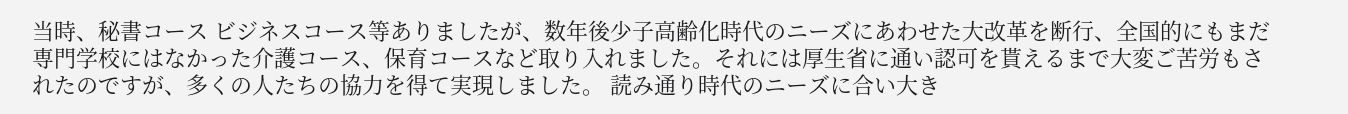当時、秘書コース ビジネスコース等ありましたが、数年後少子高齢化時代のニーズにあわせた大改革を断行、全国的にもまだ専門学校にはなかった介護コース、保育コースなど取り入れました。それには厚生省に通い認可を貰えるまで大変ご苦労もされたのですが、多くの人たちの協力を得て実現しました。 読み通り時代のニーズに合い大き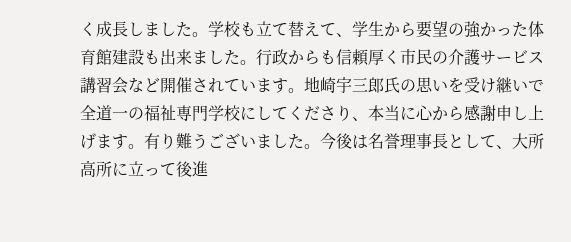く成長しました。学校も立て替えて、学生から要望の強かった体育館建設も出来ました。行政からも信頼厚く市民の介護サービス講習会など開催されています。地崎宇三郎氏の思いを受け継いで全道一の福祉専門学校にしてくださり、本当に心から感謝申し上げます。有り難うございました。今後は名誉理事長として、大所高所に立って後進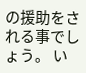の援助をされる事でしょう。 い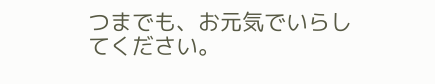つまでも、お元気でいらしてください。